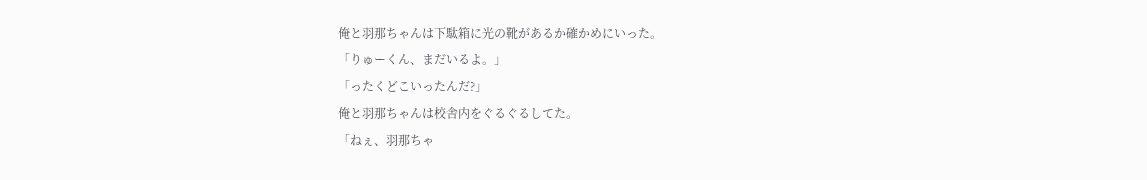俺と羽那ちゃんは下駄箱に光の靴があるか確かめにいった。
「りゅーくん、まだいるよ。」
「ったくどこいったんだ?」
俺と羽那ちゃんは校舎内をぐるぐるしてた。
「ねぇ、羽那ちゃ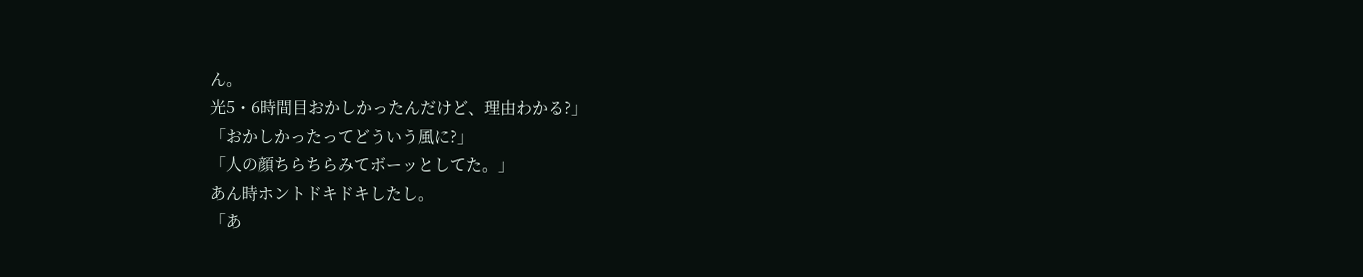ん。
光5・6時間目おかしかったんだけど、理由わかる?」
「おかしかったってどういう風に?」
「人の顔ちらちらみてボーッとしてた。」
あん時ホントドキドキしたし。
「あ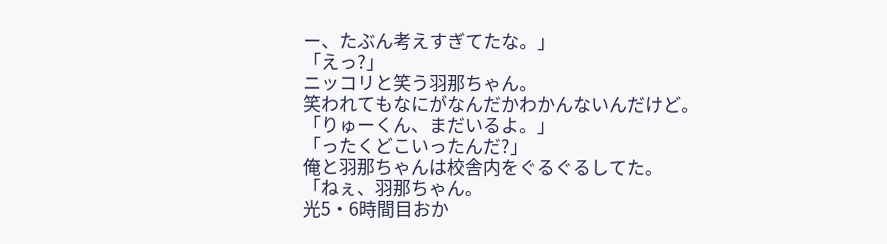ー、たぶん考えすぎてたな。」
「えっ?」
ニッコリと笑う羽那ちゃん。
笑われてもなにがなんだかわかんないんだけど。
「りゅーくん、まだいるよ。」
「ったくどこいったんだ?」
俺と羽那ちゃんは校舎内をぐるぐるしてた。
「ねぇ、羽那ちゃん。
光5・6時間目おか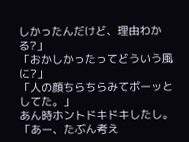しかったんだけど、理由わかる?」
「おかしかったってどういう風に?」
「人の顔ちらちらみてボーッとしてた。」
あん時ホントドキドキしたし。
「あー、たぶん考え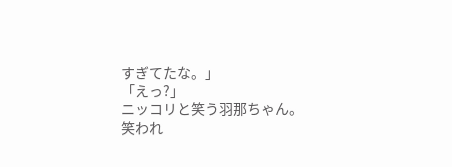すぎてたな。」
「えっ?」
ニッコリと笑う羽那ちゃん。
笑われ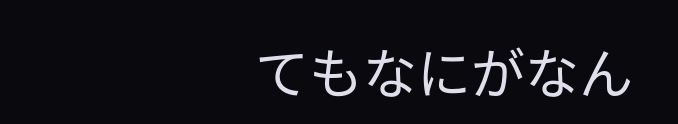てもなにがなん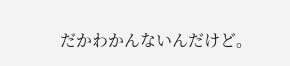だかわかんないんだけど。